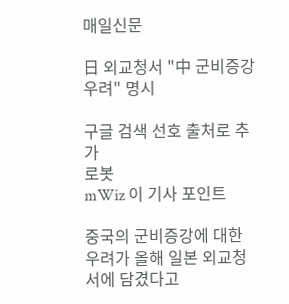매일신문

日 외교청서 "中 군비증강 우려" 명시

구글 검색 선호 출처로 추가
로봇
mWiz 이 기사 포인트

중국의 군비증강에 대한 우려가 올해 일본 외교청서에 담겼다고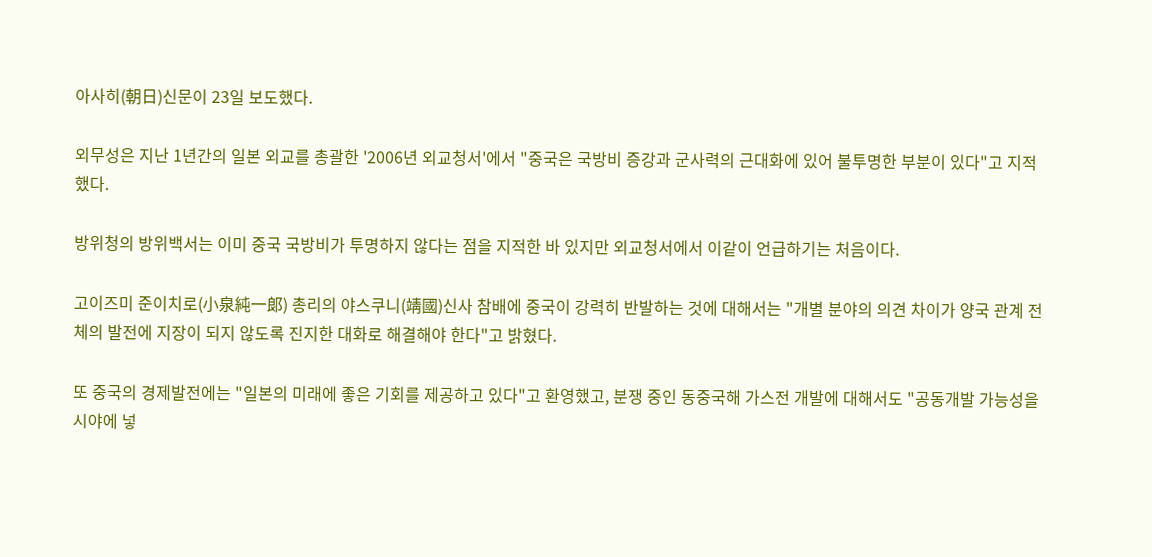아사히(朝日)신문이 23일 보도했다.

외무성은 지난 1년간의 일본 외교를 총괄한 '2006년 외교청서'에서 "중국은 국방비 증강과 군사력의 근대화에 있어 불투명한 부분이 있다"고 지적했다.

방위청의 방위백서는 이미 중국 국방비가 투명하지 않다는 점을 지적한 바 있지만 외교청서에서 이같이 언급하기는 처음이다.

고이즈미 준이치로(小泉純一郞) 총리의 야스쿠니(靖國)신사 참배에 중국이 강력히 반발하는 것에 대해서는 "개별 분야의 의견 차이가 양국 관계 전체의 발전에 지장이 되지 않도록 진지한 대화로 해결해야 한다"고 밝혔다.

또 중국의 경제발전에는 "일본의 미래에 좋은 기회를 제공하고 있다"고 환영했고, 분쟁 중인 동중국해 가스전 개발에 대해서도 "공동개발 가능성을 시야에 넣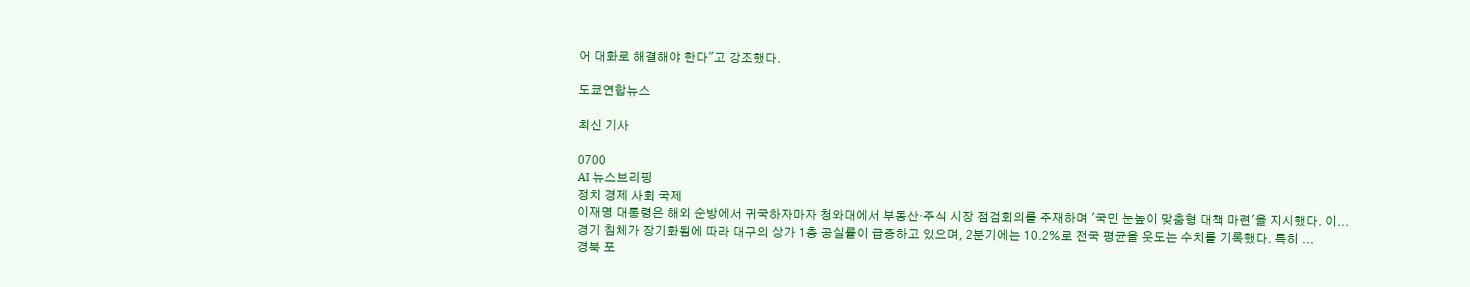어 대화로 해결해야 한다"고 강조했다.

도쿄연합뉴스

최신 기사

0700
AI 뉴스브리핑
정치 경제 사회 국제
이재명 대통령은 해외 순방에서 귀국하자마자 청와대에서 부동산·주식 시장 점검회의를 주재하며 '국민 눈높이 맞춤형 대책 마련'을 지시했다. 이...
경기 침체가 장기화됨에 따라 대구의 상가 1층 공실률이 급증하고 있으며, 2분기에는 10.2%로 전국 평균을 웃도는 수치를 기록했다. 특히 ...
경북 포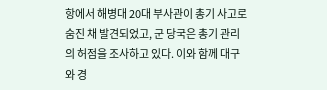항에서 해병대 20대 부사관이 총기 사고로 숨진 채 발견되었고, 군 당국은 총기 관리의 허점을 조사하고 있다. 이와 함께 대구와 경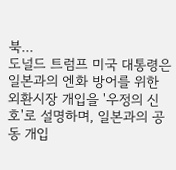북...
도널드 트럼프 미국 대통령은 일본과의 엔화 방어를 위한 외환시장 개입을 '우정의 신호'로 설명하며, 일본과의 공동 개입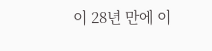이 28년 만에 이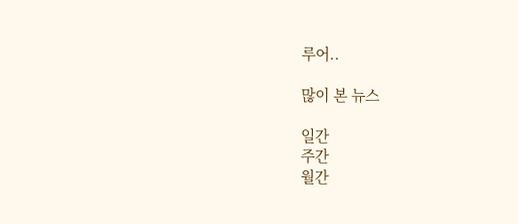루어..

많이 본 뉴스

일간
주간
월간